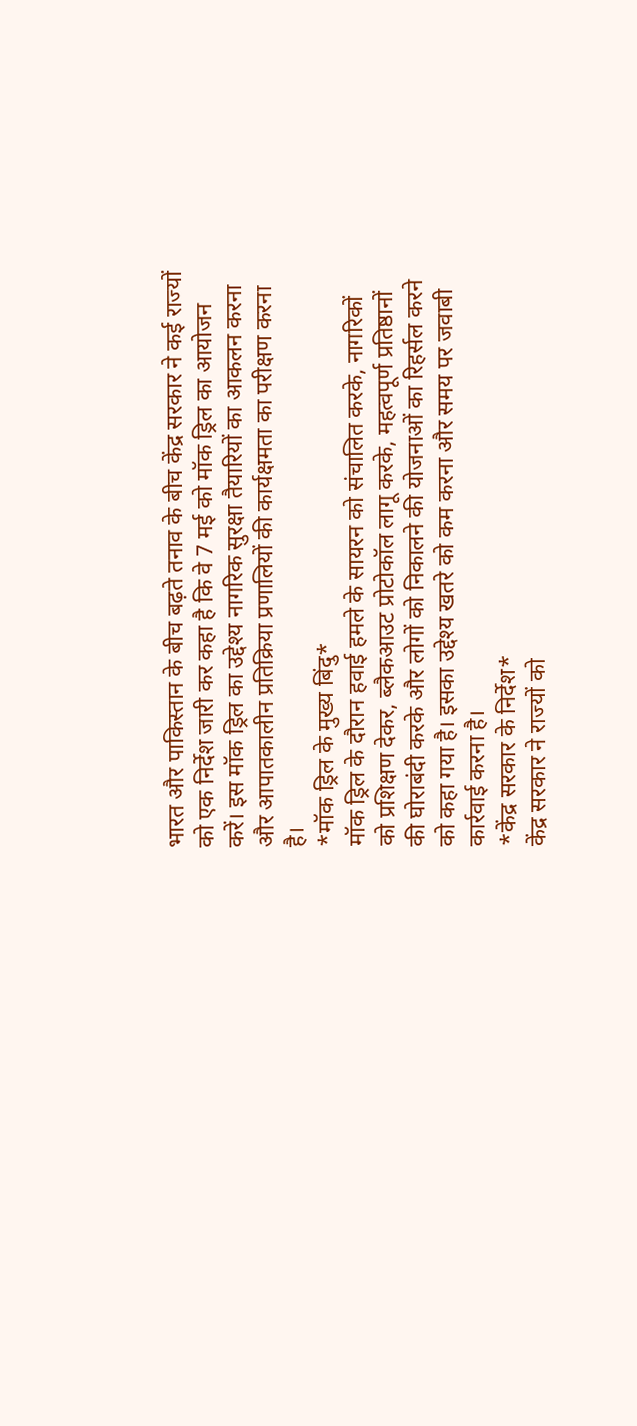भारत और पाकिस्तान के बीच बढ़ते तनाव के बीच केंद्र सरकार ने कई राज्यों को एक निर्देश जारी कर कहा है कि वे 7 मई को मॉक ड्रिल का आयोजन करें। इस मॉक ड्रिल का उद्देश्य नागरिक सुरक्षा तैयारियों का आकलन करना और आपातकालीन प्रतिक्रिया प्रणालियों की कार्यक्षमता का परीक्षण करना है।
*मॉक ड्रिल के मुख्य बिंदु*
मॉक ड्रिल के दौरान हवाई हमले के सायरन को संचालित करके, नागरिकों को प्रशिक्षण देकर, ब्लैकआउट प्रोटोकॉल लागू करके, महत्वपूर्ण प्रतिष्ठानों की घोराबंदी करके और लोगों को निकालने की योजनाओं का रिहर्सल करने को कहा गया है। इसका उद्देश्य खतरे को कम करना और समय पर जवाबी कार्रवाई करना है।
*केंद्र सरकार के निर्देश*
केंद्र सरकार ने राज्यों को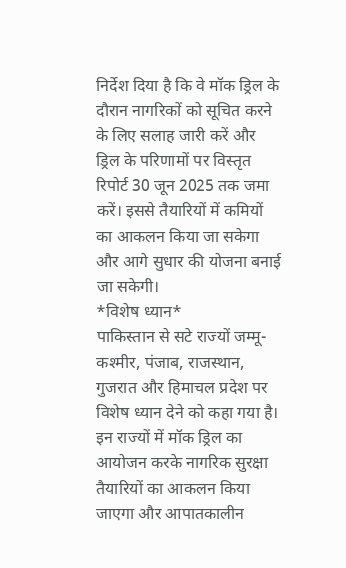निर्देश दिया है कि वे मॉक ड्रिल के दौरान नागरिकों को सूचित करने के लिए सलाह जारी करें और ड्रिल के परिणामों पर विस्तृत रिपोर्ट 30 जून 2025 तक जमा करें। इससे तैयारियों में कमियों का आकलन किया जा सकेगा और आगे सुधार की योजना बनाई जा सकेगी।
*विशेष ध्यान*
पाकिस्तान से सटे राज्यों जम्मू-कश्मीर, पंजाब, राजस्थान, गुजरात और हिमाचल प्रदेश पर विशेष ध्यान देने को कहा गया है। इन राज्यों में मॉक ड्रिल का आयोजन करके नागरिक सुरक्षा तैयारियों का आकलन किया जाएगा और आपातकालीन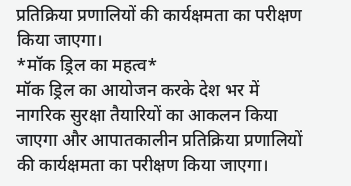प्रतिक्रिया प्रणालियों की कार्यक्षमता का परीक्षण किया जाएगा।
*मॉक ड्रिल का महत्व*
मॉक ड्रिल का आयोजन करके देश भर में नागरिक सुरक्षा तैयारियों का आकलन किया जाएगा और आपातकालीन प्रतिक्रिया प्रणालियों की कार्यक्षमता का परीक्षण किया जाएगा।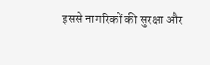इससे नागरिकों की सुरक्षा और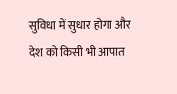सुविधा में सुधार होगा और देश को किसी भी आपात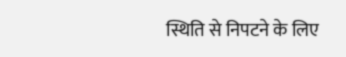स्थिति से निपटने के लिए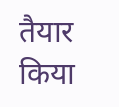तैयार किया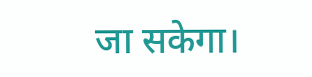जा सकेगा।